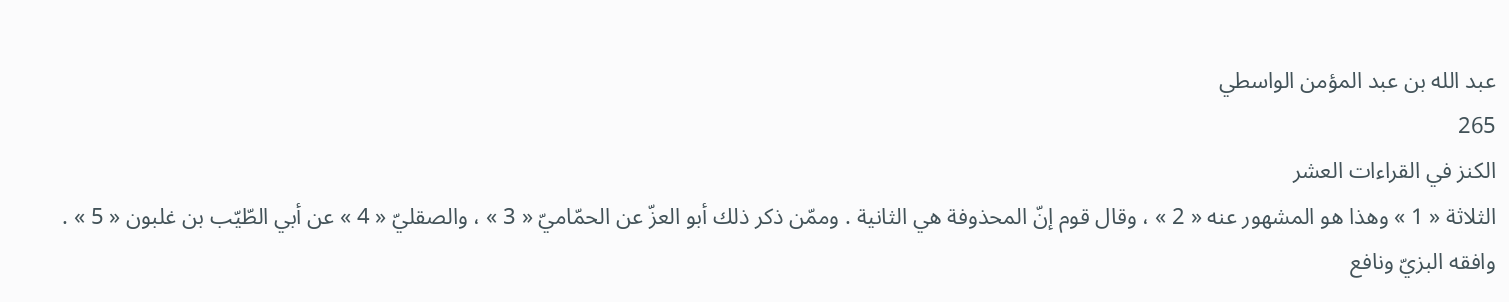عبد الله بن عبد المؤمن الواسطي
265
الكنز في القراءات العشر
الثلاثة « 1 » وهذا هو المشهور عنه « 2 » ، وقال قوم إنّ المحذوفة هي الثانية . وممّن ذكر ذلك أبو العزّ عن الحمّاميّ « 3 » ، والصقليّ « 4 » عن أبي الطّيّب بن غلبون « 5 » . وافقه البزيّ ونافع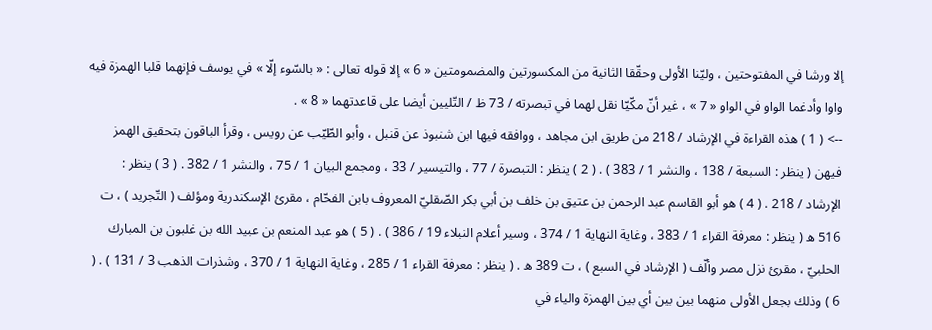إلا ورشا في المفتوحتين ، وليّنا الأولى وحقّقا الثانية من المكسورتين والمضمومتين « 6 » إلا قوله تعالى : « بالسّوء إلّا » في يوسف فإنهما قلبا الهمزة فيه واوا وأدغما الواو في الواو « 7 » ، غير أنّ مكّيّا نقل لهما في تبصرته / 73 ظ / التّليين أيضا على قاعدتهما « 8 » .
--> ( 1 ) هذه القراءة في الإرشاد / 218 من طريق ابن مجاهد ، ووافقه فيها ابن شنبوذ عن قنبل ، وأبو الطّيّب عن رويس ، وقرأ الباقون بتحقيق الهمز فيهن ( ينظر : السبعة / 138 ، والنشر 1 / 383 ) . ( 2 ) ينظر : التبصرة / 77 ، والتيسير / 33 ، ومجمع البيان 1 / 75 ، والنشر 1 / 382 . ( 3 ) ينظر : الإرشاد / 218 . ( 4 ) هو أبو القاسم عبد الرحمن بن عتيق بن خلف بن أبي بكر الصّقليّ المعروف بابن الفحّام ، مقرئ الإسكندرية ومؤلف ( التّجريد ) ، ت 516 ه ( ينظر : معرفة القراء 1 / 383 ، وغاية النهاية 1 / 374 ، وسير أعلام النبلاء 19 / 386 ) . ( 5 ) هو عبد المنعم بن عبيد الله بن غلبون بن المبارك الحلبيّ ، مقرئ نزل مصر وألّف ( الإرشاد في السبع ) ، ت 389 ه . ( ينظر : معرفة القراء 1 / 285 ، وغاية النهاية 1 / 370 ، وشذرات الذهب 3 / 131 ) . ( 6 ) وذلك بجعل الأولى منهما بين بين أي بين الهمزة والياء في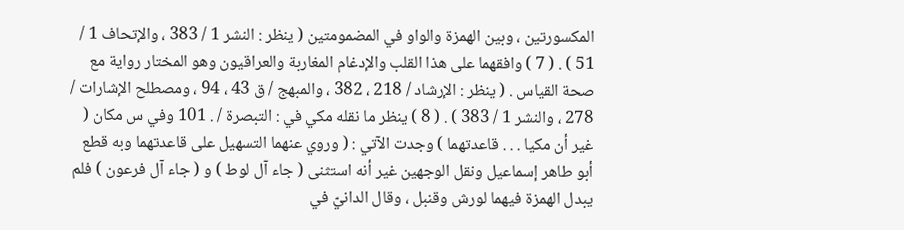المكسورتين ، وبين الهمزة والواو في المضمومتين ( ينظر : النشر 1 / 383 ، والإتحاف 1 / 51 ) . ( 7 ) وافقهما على هذا القلب والإدغام المغاربة والعراقيون وهو المختار رواية مع صحة القياس . ( ينظر : الإرشاد / 218 ، 382 ، والمبهج / ق 43 ، 94 ، ومصطلح الإشارات / 278 ، والنشر 1 / 383 ) . ( 8 ) ينظر ما نقله مكي في : التبصرة / . 101 وفي س مكان ( غير أن مكيا . . . قاعدتهما ) وجدت الآتي : ( وروي عنهما التسهيل على قاعدتهما وبه قطع أبو طاهر إسماعيل ونقل الوجهين غير أنه استثنى ( جاء آل لوط ) و ( جاء آل فرعون ) فلم يبدل الهمزة فيهما لورش وقنبل ، وقال الدانيّ في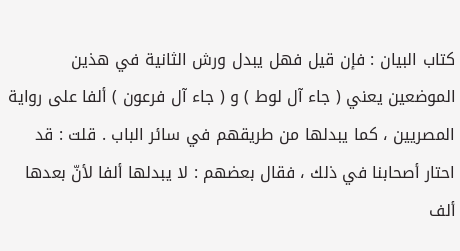كتاب البيان : فإن قيل فهل يبدل ورش الثانية في هذين الموضعين يعني ( جاء آل لوط ) و ( جاء آل فرعون ) ألفا على رواية المصريين ، كما يبدلها من طريقهم في سائر الباب . قلت : قد احتار أصحابنا في ذلك ، فقال بعضهم : لا يبدلها ألفا لأنّ بعدها ألف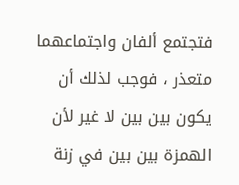فتجتمع ألفان واجتماعهما متعذر ، فوجب لذلك أن يكون بين بين لا غير لأن الهمزة بين بين في زنة